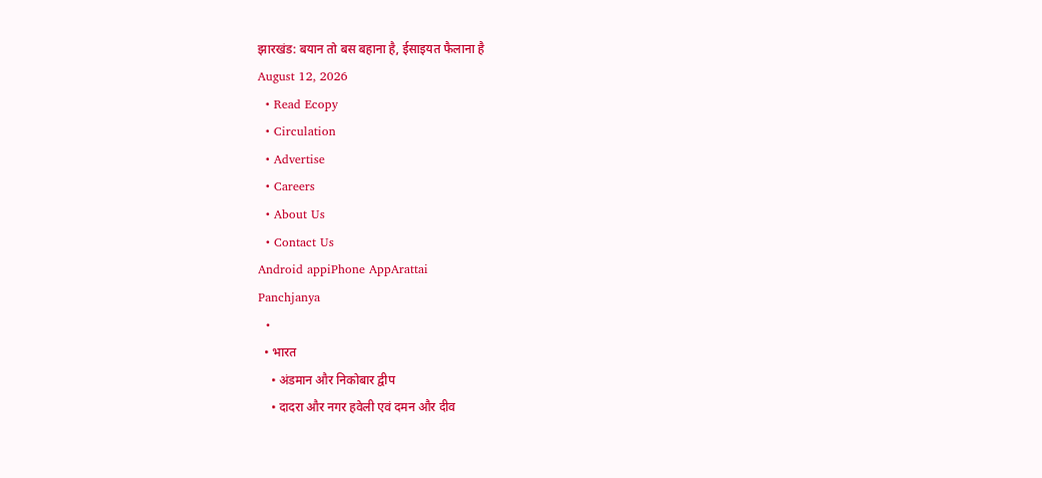झारखंड: बयान तो बस बहाना है, ईसाइयत फैलाना है
August 12, 2026
  • Read Ecopy
  • Circulation
  • Advertise
  • Careers
  • About Us
  • Contact Us
Android appiPhone AppArattai
Panchjanya
  •
  • भारत
    • अंडमान और निकोबार द्वीप
    • दादरा और नगर हवेली एवं दमन और दीव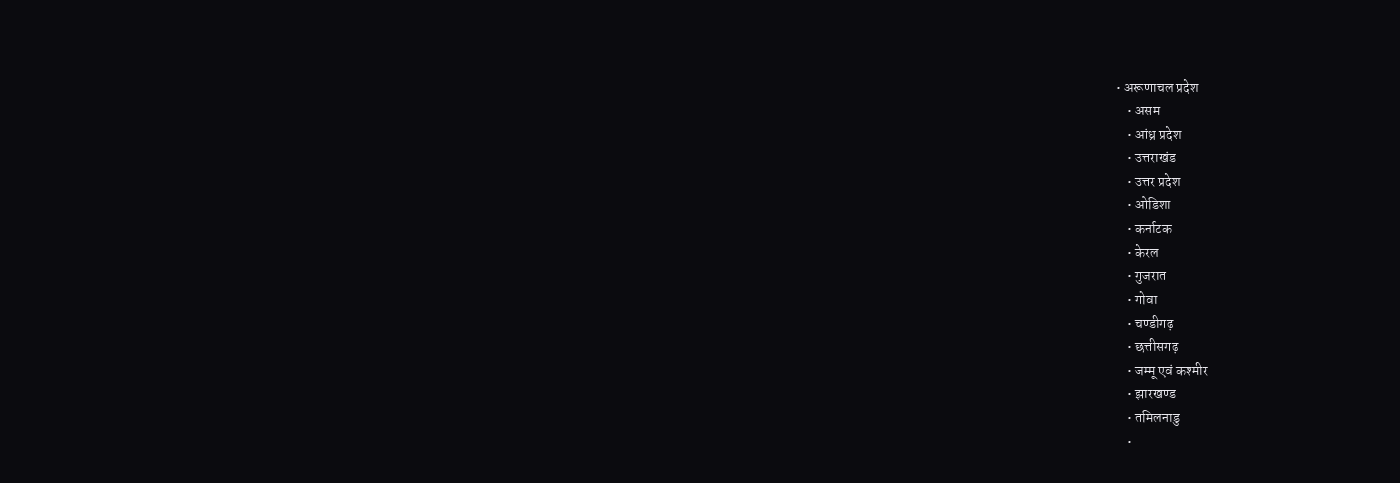• अरूणाचल प्रदेश
    • असम
    • आंध्र प्रदेश
    • उत्तराखंड
    • उत्तर प्रदेश
    • ओडिशा
    • कर्नाटक
    • केरल
    • गुजरात
    • गोवा
    • चण्‍डीगढ़
    • छत्तीसगढ़
    • जम्‍मू एवं कश्‍मीर
    • झारखण्‍ड
    • तमिलनाडु
    •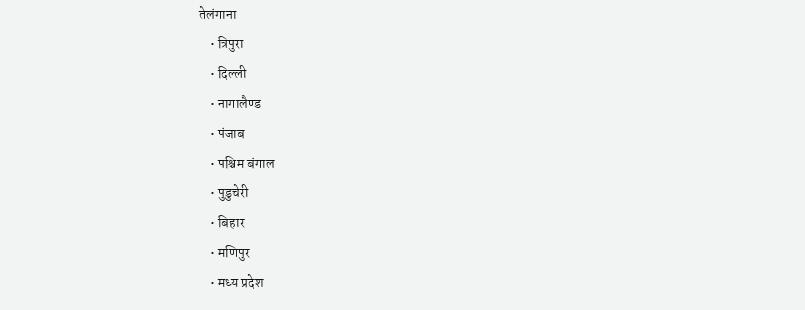तेलंगाना
    • त्रिपुरा
    • दिल्ली
    • नागालैण्‍ड
    • पंजाब
    • पश्चिम बंगाल
    • पुडुचेरी
    • बिहार
    • मणिपुर
    • मध्य प्रदेश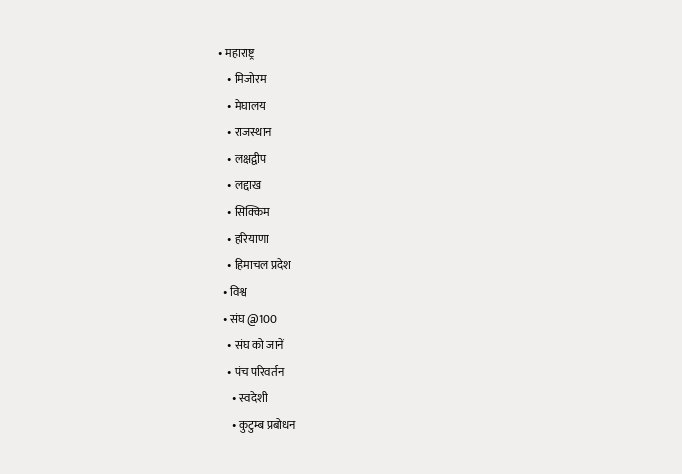• महाराष्ट्र
    • मिजोरम
    • मेघालय
    • राजस्थान
    • लक्षद्वीप
    • लद्दाख
    • सिक्किम
    • हरियाणा
    • हिमाचल प्रदेश
  • विश्व
  • संघ @100
    • संघ को जानें
    • पंच परिवर्तन
      • स्वदेशी
      • कुटुम्ब प्रबोधन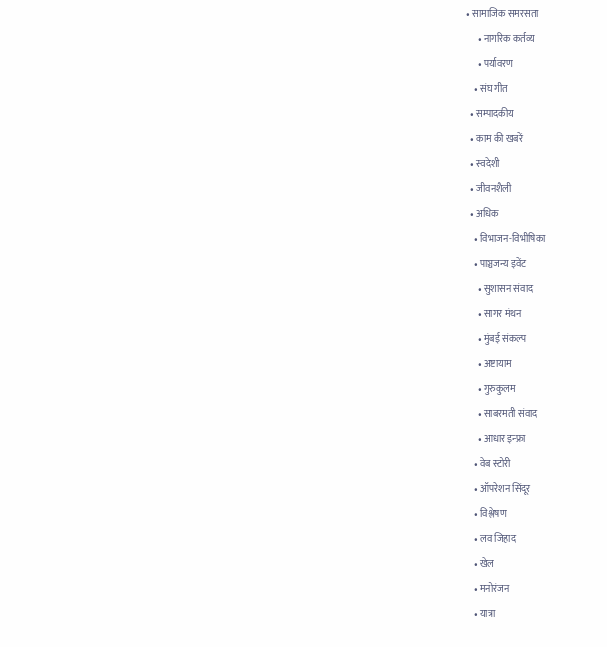• सामाजिक समरसता
      • नागरिक कर्तव्य
      • पर्यावरण
    • संघ गीत
  • सम्पादकीय
  • काम की खबरें
  • स्वदेशी
  • जीवनशैली
  • अधिक
    • विभाजन-विभीषिका
    • पाञ्चजन्य इवेंट
      • सुशासन संवाद
      • सागर मंथन
      • मुंबई संकल्प
      • अष्टायाम
      • गुरुकुलम
      • साबरमती संवाद
      • आधार इन्फ्रा
    • वेब स्टोरी
    • ऑपरेशन सिंदूर
    • विश्लेषण
    • लव जिहाद
    • खेल
    • मनोरंजन
    • यात्रा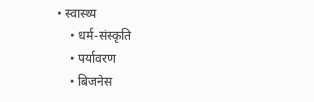• स्वास्थ्य
    • धर्म-संस्कृति
    • पर्यावरण
    • बिजनेस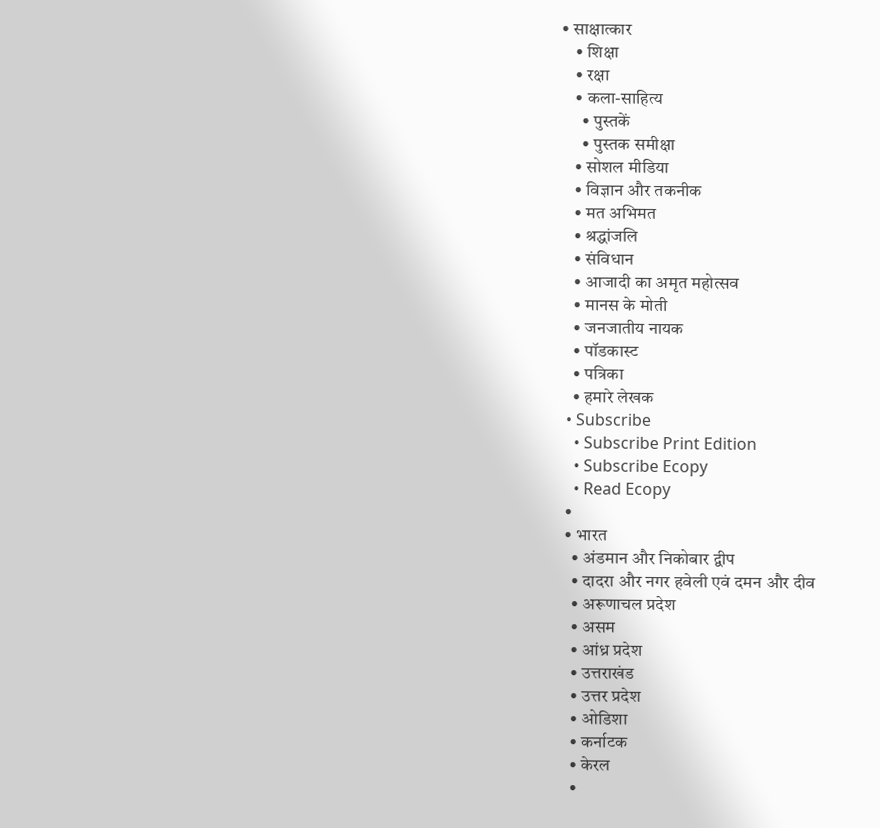• साक्षात्कार
    • शिक्षा
    • रक्षा
    • कला-साहित्य
      • पुस्तकें
      • पुस्तक समीक्षा
    • सोशल मीडिया
    • विज्ञान और तकनीक
    • मत अभिमत
    • श्रद्धांजलि
    • संविधान
    • आजादी का अमृत महोत्सव
    • मानस के मोती
    • जनजातीय नायक
    • पॉडकास्ट
    • पत्रिका
    • हमारे लेखक
  • Subscribe
    • Subscribe Print Edition
    • Subscribe Ecopy
    • Read Ecopy
  •
  • भारत
    • अंडमान और निकोबार द्वीप
    • दादरा और नगर हवेली एवं दमन और दीव
    • अरूणाचल प्रदेश
    • असम
    • आंध्र प्रदेश
    • उत्तराखंड
    • उत्तर प्रदेश
    • ओडिशा
    • कर्नाटक
    • केरल
    •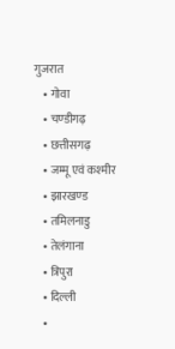गुजरात
    • गोवा
    • चण्‍डीगढ़
    • छत्तीसगढ़
    • जम्‍मू एवं कश्‍मीर
    • झारखण्‍ड
    • तमिलनाडु
    • तेलंगाना
    • त्रिपुरा
    • दिल्ली
    •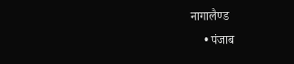नागालैण्‍ड
    • पंजाब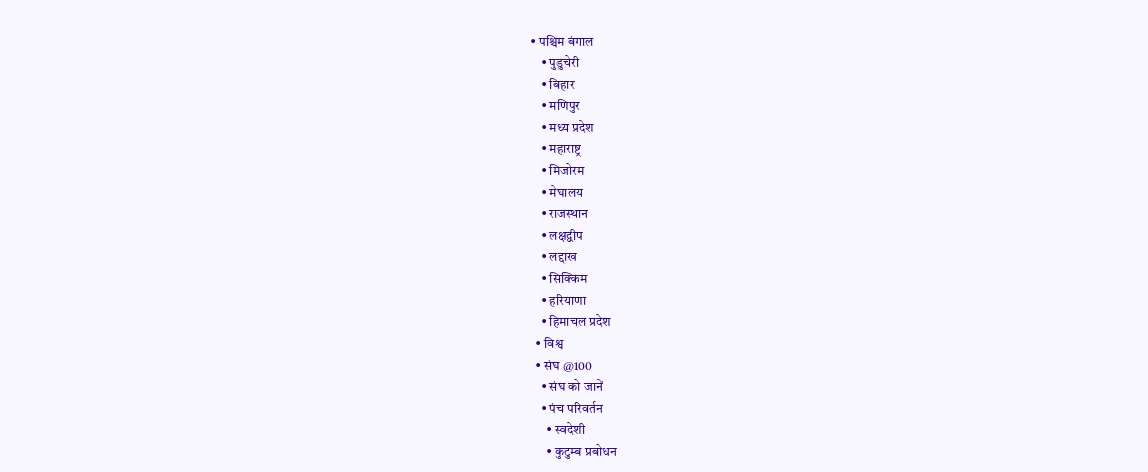• पश्चिम बंगाल
    • पुडुचेरी
    • बिहार
    • मणिपुर
    • मध्य प्रदेश
    • महाराष्ट्र
    • मिजोरम
    • मेघालय
    • राजस्थान
    • लक्षद्वीप
    • लद्दाख
    • सिक्किम
    • हरियाणा
    • हिमाचल प्रदेश
  • विश्व
  • संघ @100
    • संघ को जानें
    • पंच परिवर्तन
      • स्वदेशी
      • कुटुम्ब प्रबोधन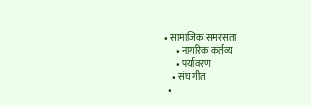• सामाजिक समरसता
      • नागरिक कर्तव्य
      • पर्यावरण
    • संघ गीत
  •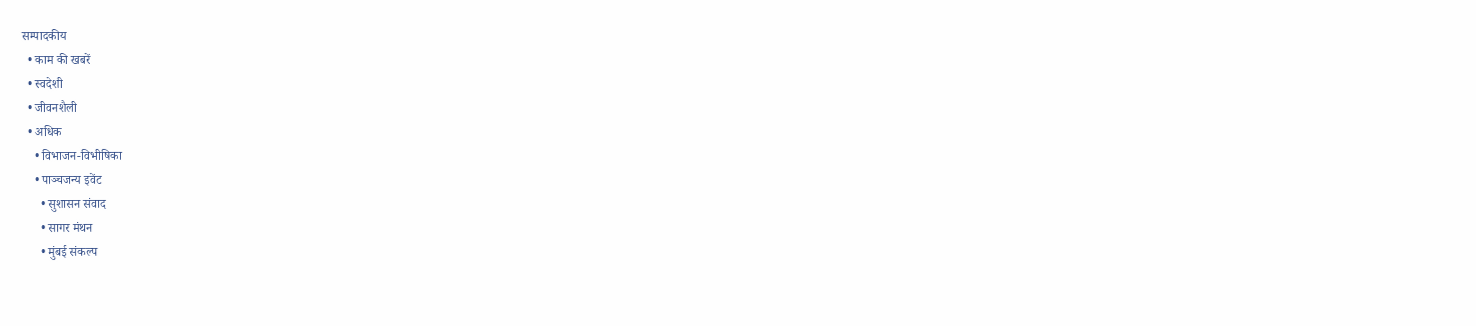सम्पादकीय
  • काम की खबरें
  • स्वदेशी
  • जीवनशैली
  • अधिक
    • विभाजन-विभीषिका
    • पाञ्चजन्य इवेंट
      • सुशासन संवाद
      • सागर मंथन
      • मुंबई संकल्प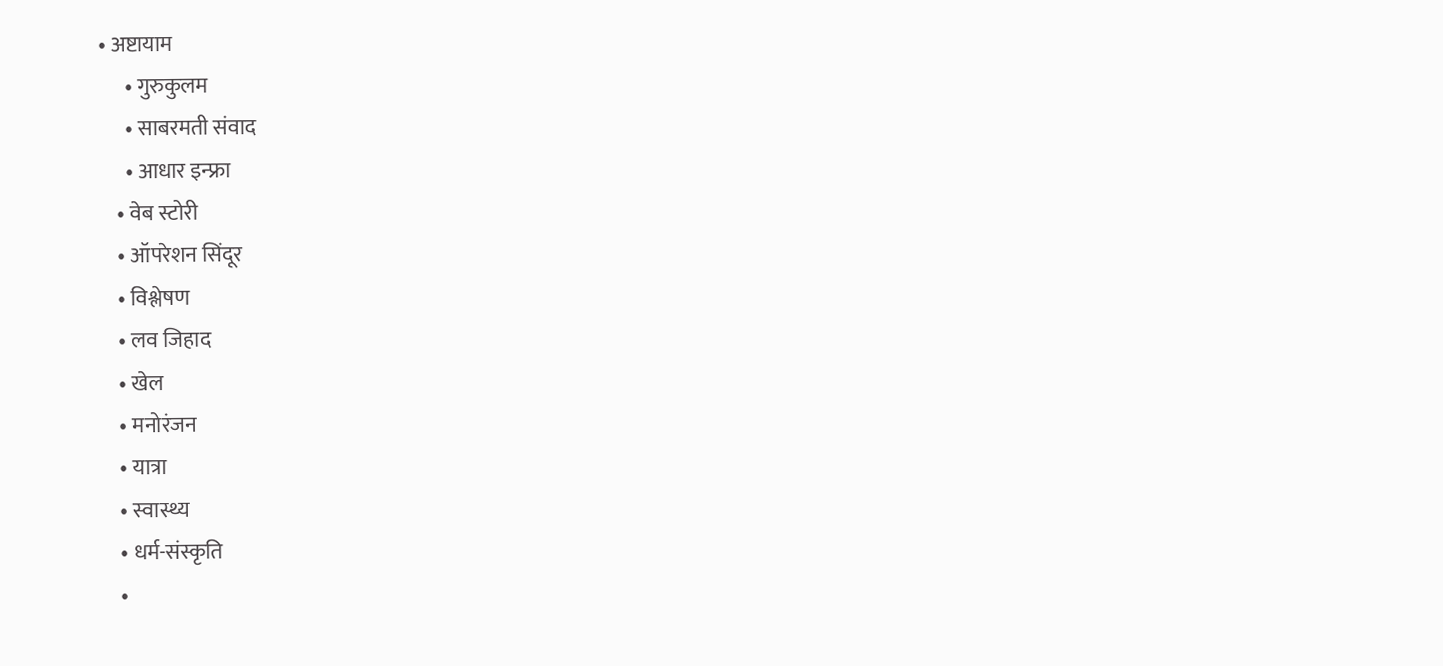• अष्टायाम
      • गुरुकुलम
      • साबरमती संवाद
      • आधार इन्फ्रा
    • वेब स्टोरी
    • ऑपरेशन सिंदूर
    • विश्लेषण
    • लव जिहाद
    • खेल
    • मनोरंजन
    • यात्रा
    • स्वास्थ्य
    • धर्म-संस्कृति
    •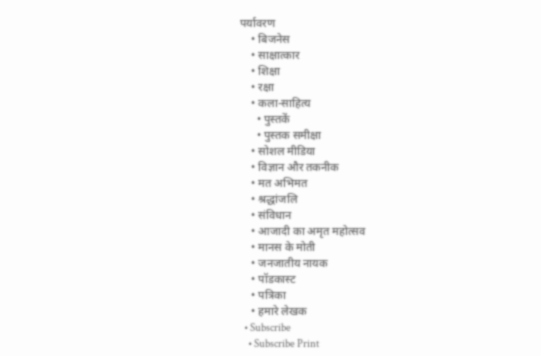पर्यावरण
    • बिजनेस
    • साक्षात्कार
    • शिक्षा
    • रक्षा
    • कला-साहित्य
      • पुस्तकें
      • पुस्तक समीक्षा
    • सोशल मीडिया
    • विज्ञान और तकनीक
    • मत अभिमत
    • श्रद्धांजलि
    • संविधान
    • आजादी का अमृत महोत्सव
    • मानस के मोती
    • जनजातीय नायक
    • पॉडकास्ट
    • पत्रिका
    • हमारे लेखक
  • Subscribe
    • Subscribe Print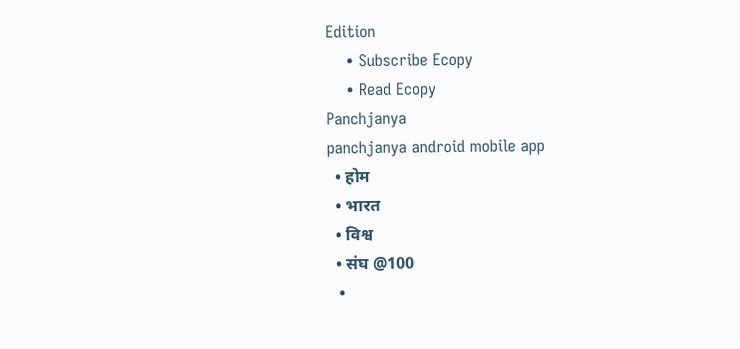Edition
    • Subscribe Ecopy
    • Read Ecopy
Panchjanya
panchjanya android mobile app
  • होम
  • भारत
  • विश्व
  • संघ @100
  •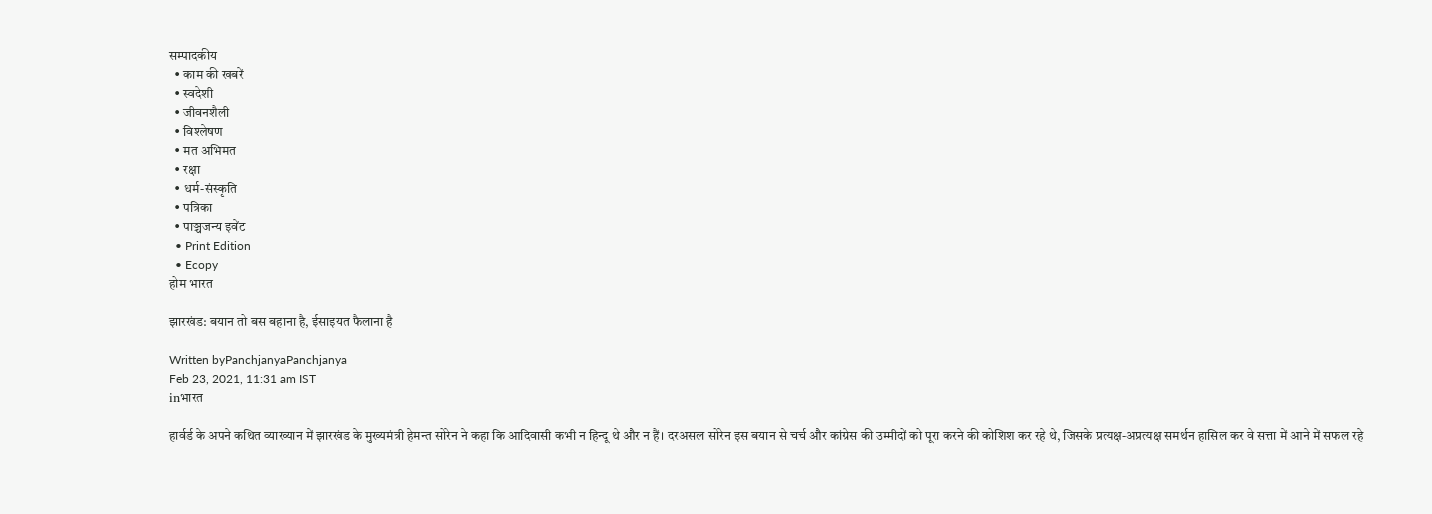सम्पादकीय
  • काम की खबरें
  • स्वदेशी
  • जीवनशैली
  • विश्लेषण
  • मत अभिमत
  • रक्षा
  • धर्म-संस्कृति
  • पत्रिका
  • पाञ्चजन्य इवेंट
  • Print Edition
  • Ecopy
होम भारत

झारखंड: बयान तो बस बहाना है, ईसाइयत फैलाना है

Written byPanchjanyaPanchjanya
Feb 23, 2021, 11:31 am IST
inभारत

हार्वर्ड के अपने कथित व्याख्यान में झारखंड के मुख्यमंत्री हेमन्त सोरेन ने कहा कि आदिवासी कभी न हिन्दू थे और न हैं। दरअसल सोरेन इस बयान से चर्च और कांग्रेस की उम्मीदों को पूरा करने की कोशिश कर रहे थे, जिसके प्रत्यक्ष-अप्रत्यक्ष समर्थन हासिल कर वे सत्ता में आने में सफल रहे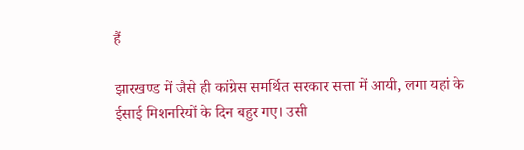हैं

झारखण्ड में जैसे ही कांग्रेस समर्थित सरकार सत्ता में आयी, लगा यहां के ईसाई मिशनरियों के दिन बहुर गए। उसी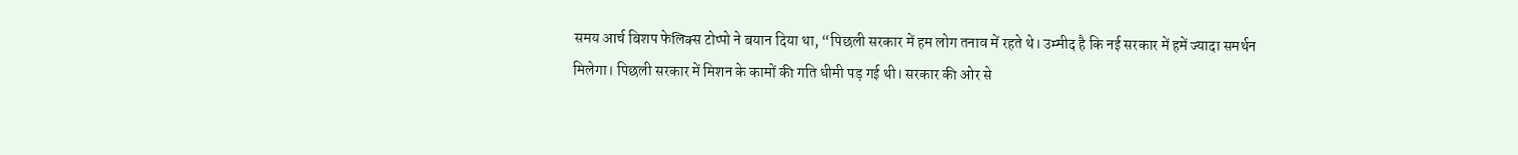समय आर्च बिशप फेलिक्स टोप्पो ने बयान दिया था, “पिछली सरकार में हम लोग तनाव में रहते थे। उम्मीद है कि नई सरकार में हमें ज्यादा समर्थन मिलेगा। पिछली सरकार में मिशन के कामों की गति धीमी पड़ गई थी। सरकार की ओर से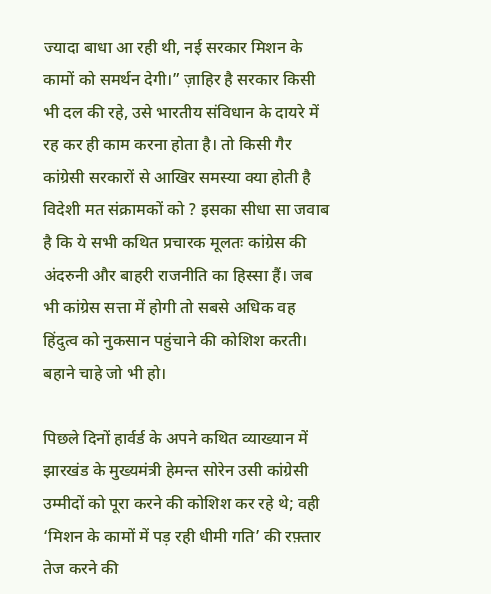ज्यादा बाधा आ रही थी, नई सरकार मिशन के कामों को समर्थन देगी।” ज़ाहिर है सरकार किसी भी दल की रहे, उसे भारतीय संविधान के दायरे में रह कर ही काम करना होता है। तो किसी गैर कांग्रेसी सरकारों से आखिर समस्या क्या होती है विदेशी मत संक्रामकों को ? इसका सीधा सा जवाब है कि ये सभी कथित प्रचारक मूलतः कांग्रेस की अंदरुनी और बाहरी राजनीति का हिस्सा हैं। जब भी कांग्रेस सत्ता में होगी तो सबसे अधिक वह हिंदुत्व को नुकसान पहुंचाने की कोशिश करती। बहाने चाहे जो भी हो।

पिछले दिनों हार्वर्ड के अपने कथित व्याख्यान में झारखंड के मुख्यमंत्री हेमन्त सोरेन उसी कांग्रेसी उम्मीदों को पूरा करने की कोशिश कर रहे थे; वही ‘मिशन के कामों में पड़ रही धीमी गति’ की रफ़्तार तेज करने की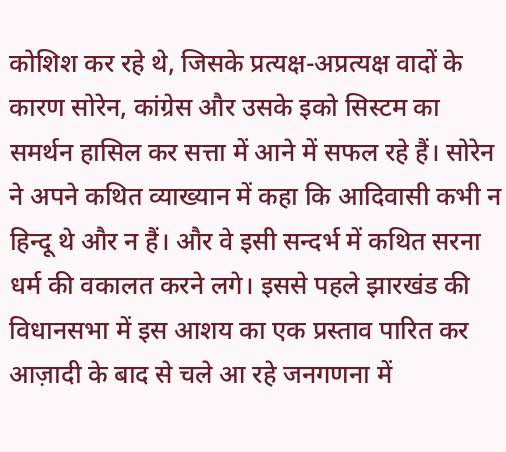कोशिश कर रहे थे, जिसके प्रत्यक्ष-अप्रत्यक्ष वादों के कारण सोरेन, कांग्रेस और उसके इको सिस्टम का समर्थन हासिल कर सत्ता में आने में सफल रहे हैं। सोरेन ने अपने कथित व्याख्यान में कहा कि आदिवासी कभी न हिन्दू थे और न हैं। और वे इसी सन्दर्भ में कथित सरना धर्म की वकालत करने लगे। इससे पहले झारखंड की विधानसभा में इस आशय का एक प्रस्ताव पारित कर आज़ादी के बाद से चले आ रहे जनगणना में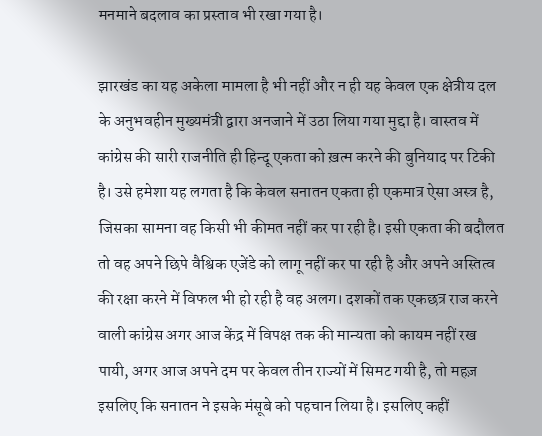मनमाने बदलाव का प्रस्ताव भी रखा गया है।

झारखंड का यह अकेला मामला है भी नहीं और न ही यह केवल एक क्षेत्रीय दल के अनुभवहीन मुख्यमंत्री द्वारा अनजाने में उठा लिया गया मुद्दा है। वास्तव में कांग्रेस की सारी राजनीति ही हिन्दू एकता को ख़त्म करने की बुनियाद पर टिकी है। उसे हमेशा यह लगता है कि केवल सनातन एकता ही एकमात्र ऐसा अस्त्र है, जिसका सामना वह किसी भी कीमत नहीं कर पा रही है। इसी एकता की बदौलत तो वह अपने छिपे वैश्विक एजेंडे को लागू नहीं कर पा रही है और अपने अस्तित्व की रक्षा करने में विफल भी हो रही है वह अलग। दशकों तक एकछत्र राज करने वाली कांग्रेस अगर आज केंद्र में विपक्ष तक की मान्यता को कायम नहीं रख पायी, अगर आज अपने दम पर केवल तीन राज्यों में सिमट गयी है, तो महज़ इसलिए कि सनातन ने इसके मंसूबे को पहचान लिया है। इसलिए कहीं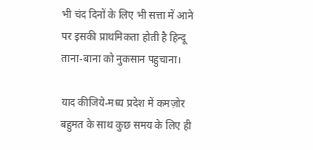भी चंद दिनों के लिए भी सत्ता में आने पर इसकी प्राथमिकता होती है हिन्दू ताना-बाना को नुकसान पहुचाना।

याद कीजिये-मध्य प्रदेश में कमज़ोर बहुमत के साथ कुछ समय के लिए ही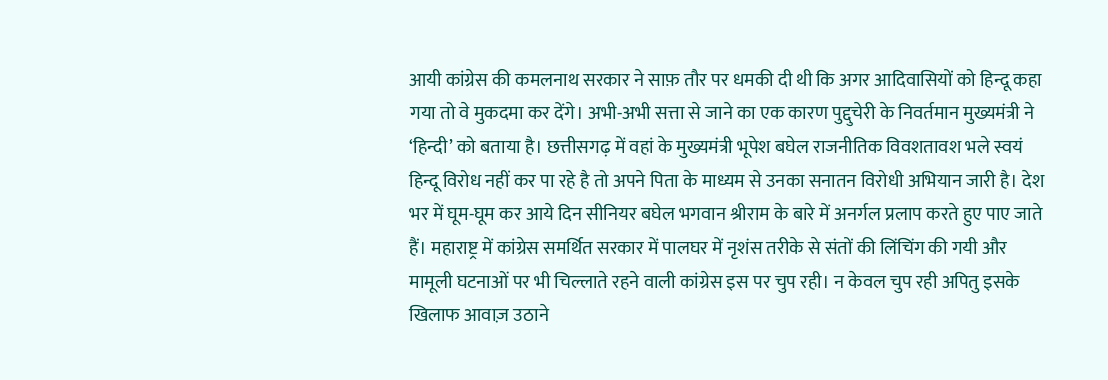आयी कांग्रेस की कमलनाथ सरकार ने साफ़ तौर पर धमकी दी थी कि अगर आदिवासियों को हिन्दू कहा गया तो वे मुकदमा कर देंगे। अभी-अभी सत्ता से जाने का एक कारण पुद्दुचेरी के निवर्तमान मुख्यमंत्री ने ‘हिन्दी’ को बताया है। छत्तीसगढ़ में वहां के मुख्यमंत्री भूपेश बघेल राजनीतिक विवशतावश भले स्वयं हिन्दू विरोध नहीं कर पा रहे है तो अपने पिता के माध्यम से उनका सनातन विरोधी अभियान जारी है। देश भर में घूम-घूम कर आये दिन सीनियर बघेल भगवान श्रीराम के बारे में अनर्गल प्रलाप करते हुए पाए जाते हैं। महाराष्ट्र में कांग्रेस समर्थित सरकार में पालघर में नृशंस तरीके से संतों की लिंचिंग की गयी और मामूली घटनाओं पर भी चिल्लाते रहने वाली कांग्रेस इस पर चुप रही। न केवल चुप रही अपितु इसके खिलाफ आवाज़ उठाने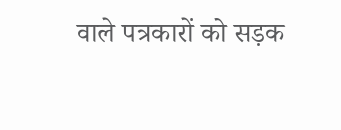वाले पत्रकारों को सड़क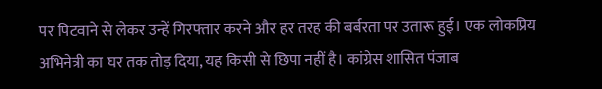पर पिटवाने से लेकर उन्हें गिरफ्तार करने और हर तरह की बर्बरता पर उतारू हुई। एक लोकप्रिय अभिनेत्री का घर तक तोड़ दिया, यह किसी से छिपा नहीं है। कांग्रेस शासित पंजाब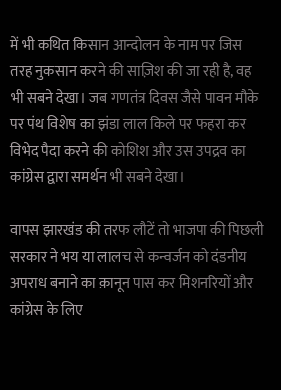में भी कथित किसान आन्दोलन के नाम पर जिस तरह नुकसान करने की साज़िश की जा रही है, वह भी सबने देखा। जब गणतंत्र दिवस जैसे पावन मौके पर पंथ विशेष का झंडा लाल किले पर फहरा कर विभेद पैदा करने की कोशिश और उस उपद्रव का कांग्रेस द्वारा समर्थन भी सबने देखा।

वापस झारखंड की तरफ लौटें तो भाजपा की पिछली सरकार ने भय या लालच से कन्वर्जन को दंडनीय अपराध बनाने का क़ानून पास कर मिशनरियों और कांग्रेस के लिए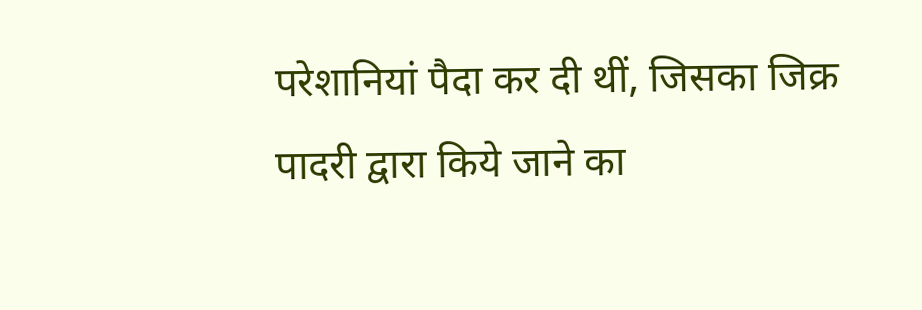परेशानियां पैदा कर दी थीं, जिसका जिक्र पादरी द्वारा किये जाने का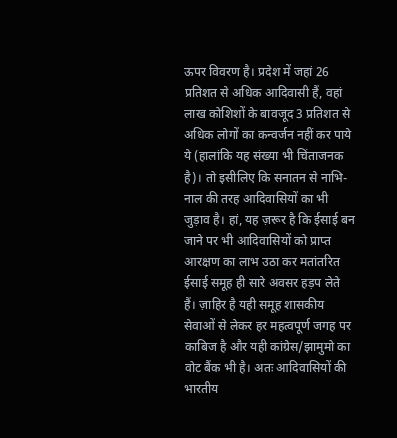ऊपर विवरण है। प्रदेश में जहां 26 प्रतिशत से अधिक आदिवासी हैं, वहां लाख कोशिशों के बावजूद 3 प्रतिशत से अधिक लोगों का कन्वर्जन नहीं कर पाये ये (हालांकि यह संख्या भी चिंताजनक है)। तो इसीलिए कि सनातन से नाभि-नाल की तरह आदिवासियों का भी जुड़ाव है। हां, यह ज़रूर है कि ईसाई बन जाने पर भी आदिवासियों को प्राप्त आरक्षण का लाभ उठा कर मतांतरित ईसाई समूह ही सारे अवसर हड़प लेते हैं। ज़ाहिर है यही समूह शासकीय सेवाओं से लेकर हर महत्वपूर्ण जगह पर काबिज है और यही कांग्रेस/झामुमो का वोट बैंक भी है। अतः आदिवासियों की भारतीय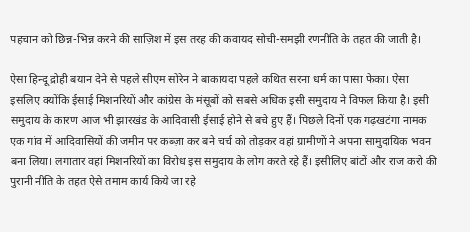पहचान को छिन्न-भिन्न करने की साज़िश में इस तरह की कवायद सोची-समझी रणनीति के तहत की जाती है।

ऐसा हिन्दू द्रोही बयान देने से पहले सीएम सोरेन ने बाकायदा पहले कथित सरना धर्म का पासा फेका। ऐसा इसलिए क्योंकि ईसाई मिशनरियों और कांग्रेस के मंसूबों को सबसे अधिक इसी समुदाय ने विफल किया है। इसी समुदाय के कारण आज भी झारखंड के आदिवासी ईसाई होने से बचे हुए हैं। पिछले दिनों एक गढ़खटंगा नामक एक गांव में आदिवासियों की जमीन पर कब्ज़ा कर बने चर्च को तोड़कर वहां ग्रामीणों ने अपना सामुदायिक भवन बना लिया। लगातार वहां मिशनरियों का विरोध इस समुदाय के लोग करते रहे हैं। इसीलिए बांटों और राज करो की पुरानी नीति के तहत ऐसे तमाम कार्य किये जा रहे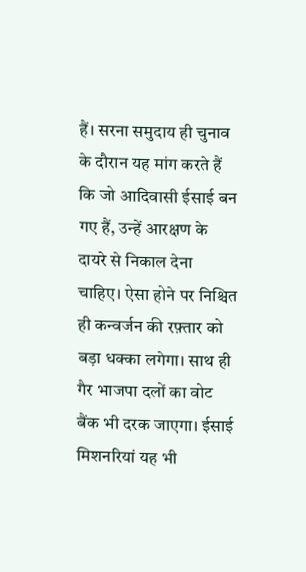हैं। सरना समुदाय ही चुनाव के दौरान यह मांग करते हैं कि जो आदिवासी ईसाई बन गए हैं, उन्हें आरक्षण के दायरे से निकाल देना चाहिए। ऐसा होने पर निश्चित ही कन्वर्जन की रफ़्तार को बड़ा धक्का लगेगा। साथ ही गैर भाजपा दलों का वोट बैंक भी दरक जाएगा। ईसाई मिशनरियां यह भी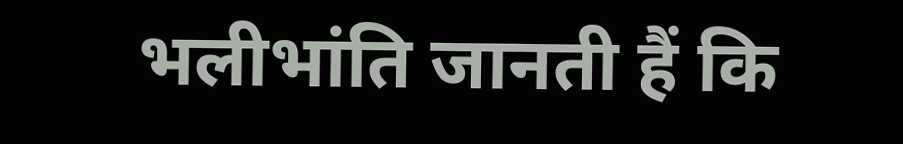भलीभांति जानती हैं कि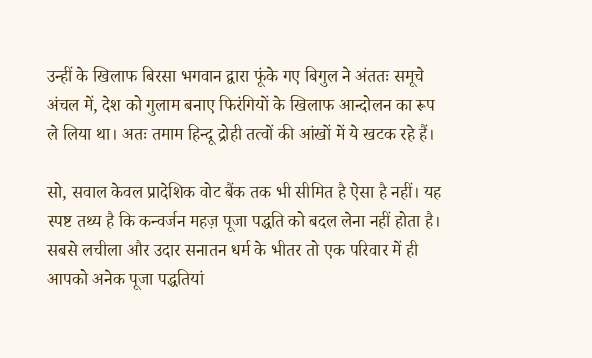उन्हीं के खिलाफ बिरसा भगवान द्वारा फूंके गए बिगुल ने अंततः समूचे अंचल में, देश को गुलाम बनाए फिरंगियों के खिलाफ आन्दोलन का रूप ले लिया था। अतः तमाम हिन्दू द्रोही तत्वों की आंखों में ये खटक रहे हैं।

सो, सवाल केवल प्रादेशिक वोट बैंक तक भी सीमित है ऐसा है नहीं। यह स्पष्ट तथ्य है कि कन्वर्जन महज़ पूजा पद्धति को बदल लेना नहीं होता है। सबसे लचीला और उदार सनातन धर्म के भीतर तो एक परिवार में ही आपको अनेक पूजा पद्धतियां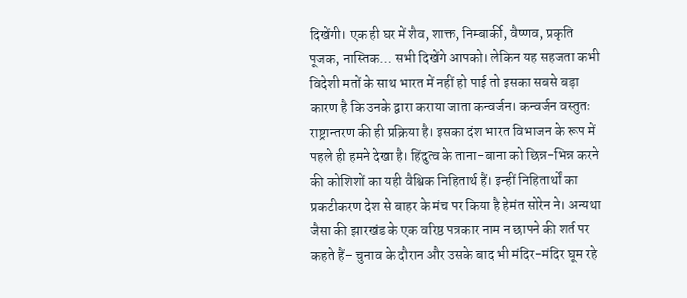दिखेंगी। एक ही घर में शैव, शाक्त, निम्बार्की, वैष्णव, प्रकृति पूजक, नास्तिक… सभी दिखेंगे आपको। लेकिन यह सहजता कभी विदेशी मतों के साथ भारत में नहीं हो पाई तो इसका सबसे बड़ा कारण है कि उनके द्वारा कराया जाता कन्वर्जन। कन्वर्जन वस्तुतः राष्ट्रान्तरण की ही प्रक्रिया है। इसका दंश भारत विभाजन के रूप में पहले ही हमने देखा है। हिंदुत्व के ताना-बाना को छिन्न-भिन्न करने की कोशिशों का यही वैश्विक निहितार्थ हैं। इन्हीं निहितार्थों का प्रकटीकरण देश से बाहर के मंच पर किया है हेमंत सोरेन ने। अन्यथा जैसा की झारखंड के एक वरिष्ठ पत्रकार नाम न छापने की शर्त पर कहते हैं– चुनाव के दौरान और उसके बाद भी मंदिर-मंदिर घूम रहे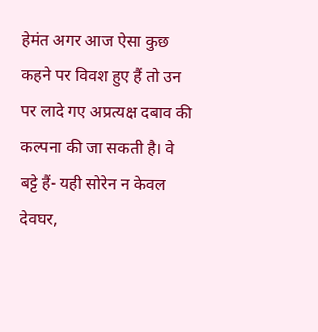हेमंत अगर आज ऐसा कुछ कहने पर विवश हुए हैं तो उन पर लादे गए अप्रत्यक्ष दबाव की कल्पना की जा सकती है। वे बट्टे हैं- यही सोरेन न केवल देवघर,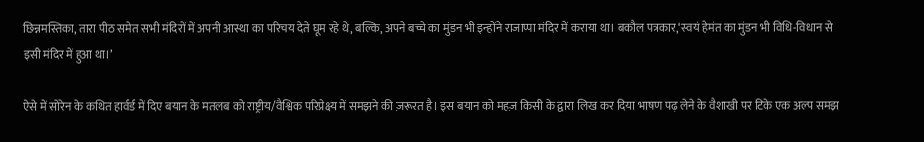छिन्नमस्तिका, तारा पीठ समेत सभी मंदिरों में अपनी आस्था का परिचय देते घूम रहे थे, बल्कि, अपने बच्चे का मुंडन भी इन्होंने राजाप्पा मंदिर में कराया था। बकौल पत्रकार,‘स्वयं हेमंत का मुंडन भी विधि-विधान से इसी मंदिर में हुआ था।’

ऐसे में सोरेन के कथित हार्वर्ड में दिए बयान के मतलब को राष्ट्रीय/वैश्विक परिप्रेक्ष्य में समझने की ज़रूरत है। इस बयान को महज़ किसी के द्वारा लिख कर दिया भाषण पढ़ लेने के वैशाखी पर टिके एक अल्प समझ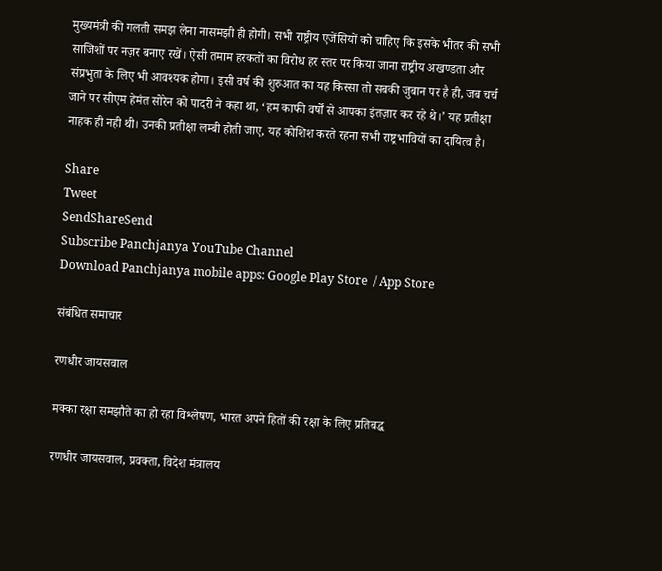मुख्यमंत्री की गलती समझ लेना नासमझी ही होगी। सभी राष्ट्रीय एजेंसियों को चाहिए कि इसके भीतर की सभी साजिशों पर नज़र बनाए रखें। ऐसी तमाम हरकतों का विरोध हर स्तर पर किया जाना राष्ट्रीय अखण्डता और संप्रभुता के लिए भी आवश्यक होगा। इसी वर्ष की शुरुआत का यह किस्सा तो सबकी जुबान पर है ही, जब चर्च जाने पर सीएम हेमंत सोरेन को पादरी ने कहा था, ‘हम काफी वर्षों से आपका इंतज़ार कर रहे थे।’ यह प्रतीक्षा नाहक ही नही थी। उनकी प्रतीक्षा लम्बी होती जाए, यह कोशिश करते रहना सभी राष्ट्रभावियों का दायित्व है।

Share
Tweet
SendShareSend
Subscribe Panchjanya YouTube Channel
Download Panchjanya mobile apps: Google Play Store  / App Store

संबंधित समाचार

रणधीर जायसवाल

मक्का रक्षा समझौते का हो रहा विश्लेषण, भारत अपने हितों की रक्षा के लिए प्रतिबद्ध

रणधीर जायसवाल, प्रवक्ता, विदेश मंत्रालय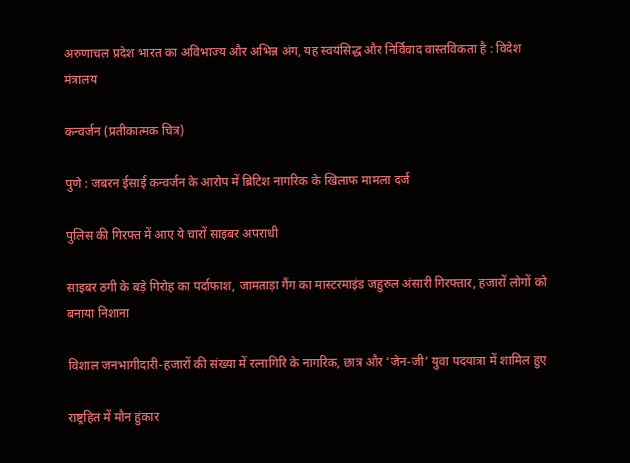अरुणाचल प्रदेश भारत का अविभाज्य और अभिन्न अंग, यह स्वयंसिद्ध और निर्विवाद वास्तविकता है : विदेश मंत्रालय

कन्वर्जन (प्रतीकात्मक चित्र)

पुणे : जबरन ईसाई कन्वर्जन के आरोप में ब्रिटिश नागरिक के खिलाफ मामला दर्ज

पुलिस की गिरफ्त में आए ये चारों साइबर अपराधी

साइबर ठगी के बड़े गिरोह का पर्दाफाश, जामताड़ा गैंग का मास्टरमाइंड जहुरुल अंसारी गिरफ्तार, हजारों लोगों को बनाया निशाना

विशाल जनभागीदारी-हजारों की संख्या में रत्नागिरि के नागरिक, छात्र और ‘जेन-जी’ युवा पदयात्रा में शामिल हुए

राष्ट्रहित में मौन हुंकार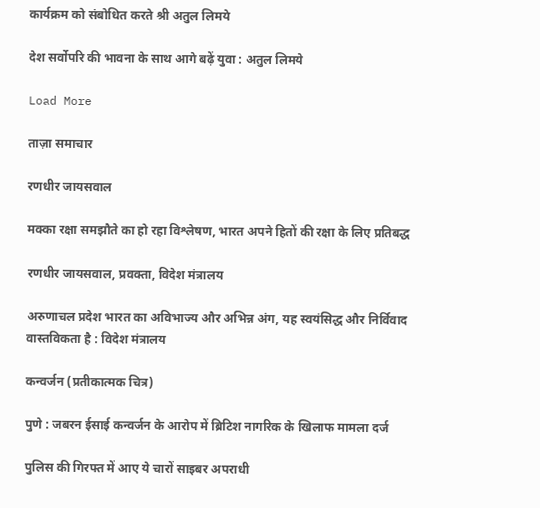कार्यक्रम को संबोधित करते श्री अतुल लिमये

देश सर्वोपरि की भावना के साथ आगे बढ़ें युवा : अतुल लिमये

Load More

ताज़ा समाचार

रणधीर जायसवाल

मक्का रक्षा समझौते का हो रहा विश्लेषण, भारत अपने हितों की रक्षा के लिए प्रतिबद्ध

रणधीर जायसवाल, प्रवक्ता, विदेश मंत्रालय

अरुणाचल प्रदेश भारत का अविभाज्य और अभिन्न अंग, यह स्वयंसिद्ध और निर्विवाद वास्तविकता है : विदेश मंत्रालय

कन्वर्जन (प्रतीकात्मक चित्र)

पुणे : जबरन ईसाई कन्वर्जन के आरोप में ब्रिटिश नागरिक के खिलाफ मामला दर्ज

पुलिस की गिरफ्त में आए ये चारों साइबर अपराधी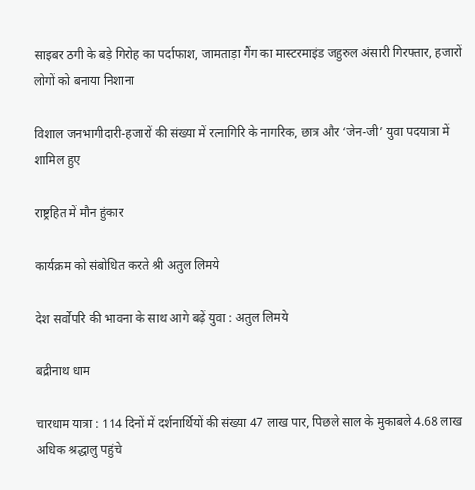साइबर ठगी के बड़े गिरोह का पर्दाफाश, जामताड़ा गैंग का मास्टरमाइंड जहुरुल अंसारी गिरफ्तार, हजारों लोगों को बनाया निशाना

विशाल जनभागीदारी-हजारों की संख्या में रत्नागिरि के नागरिक, छात्र और ‘जेन-जी’ युवा पदयात्रा में शामिल हुए

राष्ट्रहित में मौन हुंकार

कार्यक्रम को संबोधित करते श्री अतुल लिमये

देश सर्वोपरि की भावना के साथ आगे बढ़ें युवा : अतुल लिमये

बद्रीनाथ धाम

चारधाम यात्रा : 114 दिनों में दर्शनार्थियों की संख्या 47 लाख पार, पिछले साल के मुकाबले 4.68 लाख अधिक श्रद्धालु पहुंचे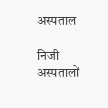अस्पताल

निजी अस्पतालों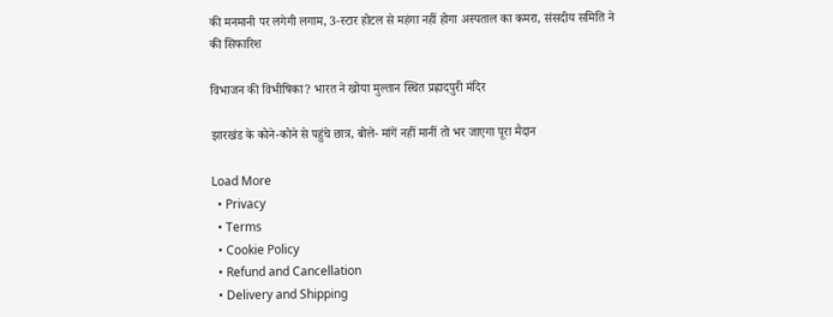की मनमानी पर लगेगी लगाम, 3-स्टार होटल से महंगा नहीं होगा अस्पताल का कमरा, संसदीय समिति ने की सिफारिश

विभाजन की विभीषिका? भारत ने खोया मुल्तान स्थित प्रह्लादपुरी मंदिर

झारखंड के कोने-कोने से पहुंचे छात्र, बोले- मांगें नहीं मानीं तो भर जाएगा पूरा मैदान

Load More
  • Privacy
  • Terms
  • Cookie Policy
  • Refund and Cancellation
  • Delivery and Shipping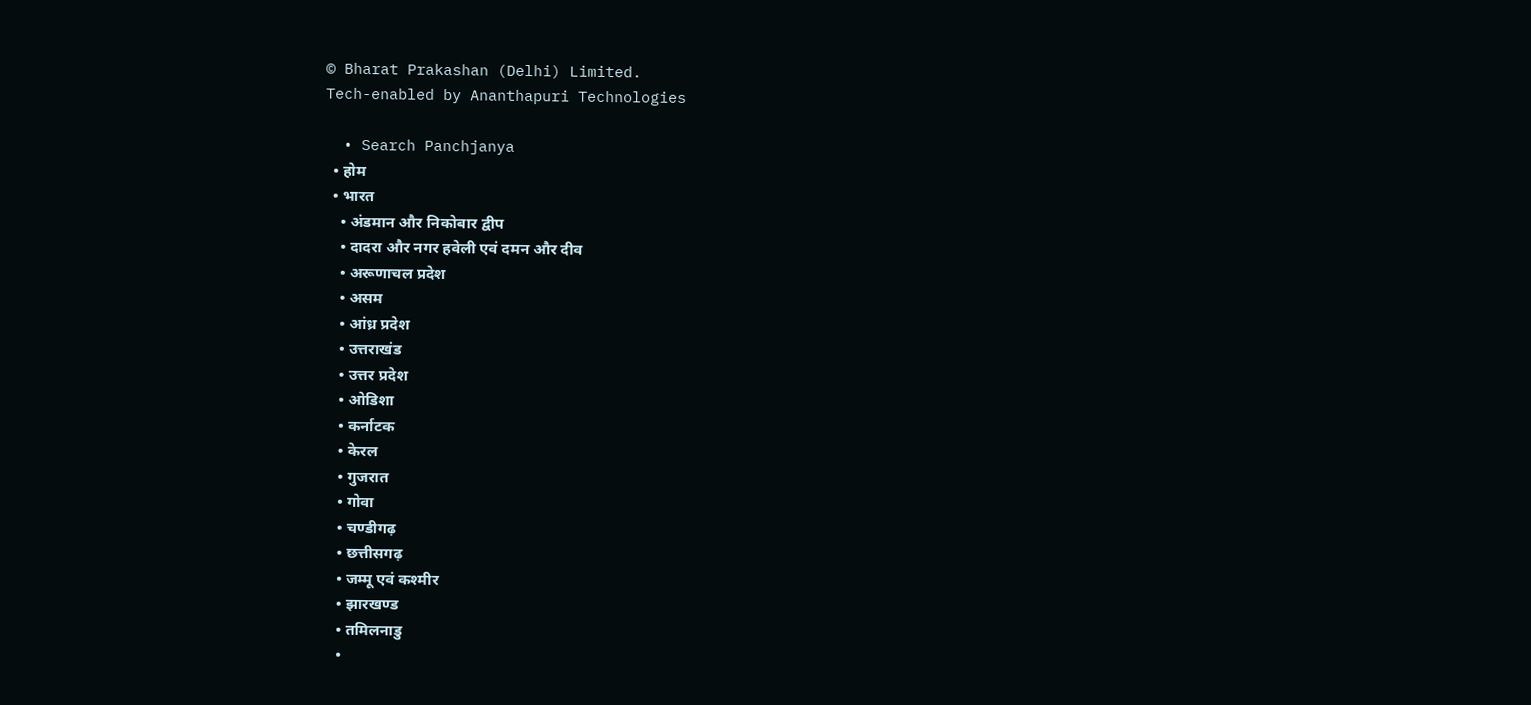© Bharat Prakashan (Delhi) Limited.
Tech-enabled by Ananthapuri Technologies

  • Search Panchjanya
  • होम
  • भारत
    • अंडमान और निकोबार द्वीप
    • दादरा और नगर हवेली एवं दमन और दीव
    • अरूणाचल प्रदेश
    • असम
    • आंध्र प्रदेश
    • उत्तराखंड
    • उत्तर प्रदेश
    • ओडिशा
    • कर्नाटक
    • केरल
    • गुजरात
    • गोवा
    • चण्‍डीगढ़
    • छत्तीसगढ़
    • जम्‍मू एवं कश्‍मीर
    • झारखण्‍ड
    • तमिलनाडु
    •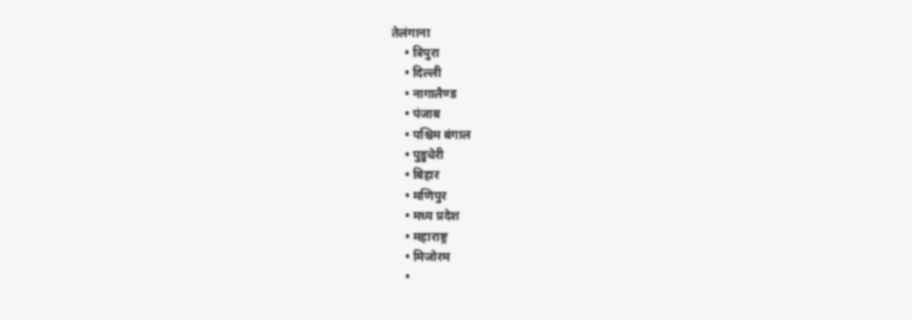तेलंगाना
    • त्रिपुरा
    • दिल्ली
    • नागालैण्‍ड
    • पंजाब
    • पश्चिम बंगाल
    • पुडुचेरी
    • बिहार
    • मणिपुर
    • मध्य प्रदेश
    • महाराष्ट्र
    • मिजोरम
    •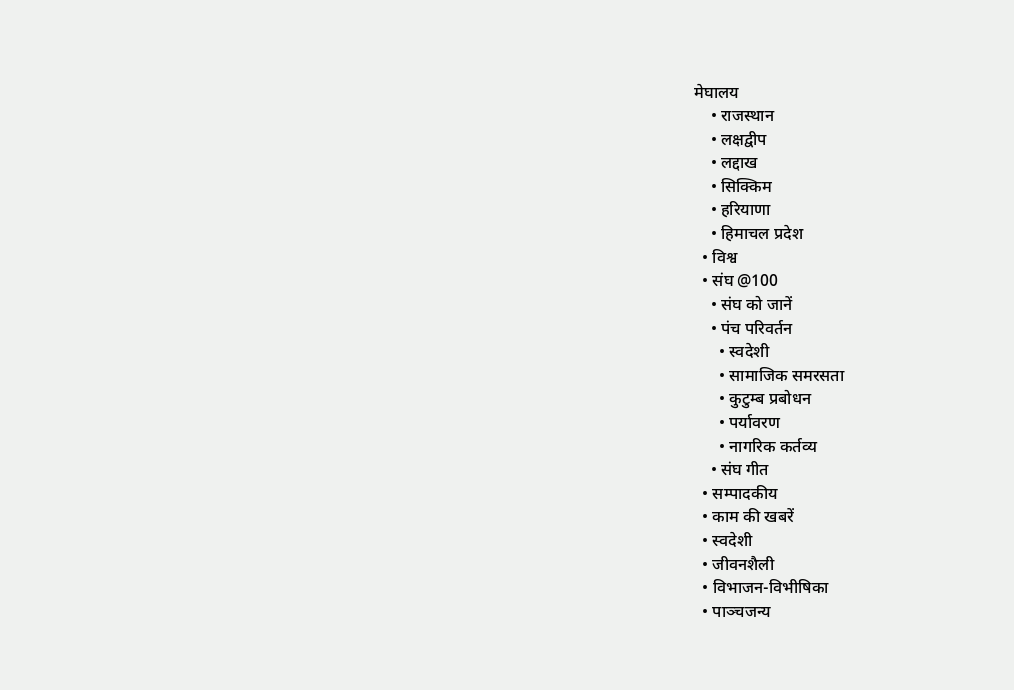मेघालय
    • राजस्थान
    • लक्षद्वीप
    • लद्दाख
    • सिक्किम
    • हरियाणा
    • हिमाचल प्रदेश
  • विश्व
  • संघ @100
    • संघ को जानें
    • पंच परिवर्तन
      • स्वदेशी
      • सामाजिक समरसता
      • कुटुम्ब प्रबोधन
      • पर्यावरण
      • नागरिक कर्तव्य
    • संघ गीत
  • सम्पादकीय
  • काम की खबरें
  • स्वदेशी
  • जीवनशैली
  • विभाजन-विभीषिका
  • पाञ्चजन्य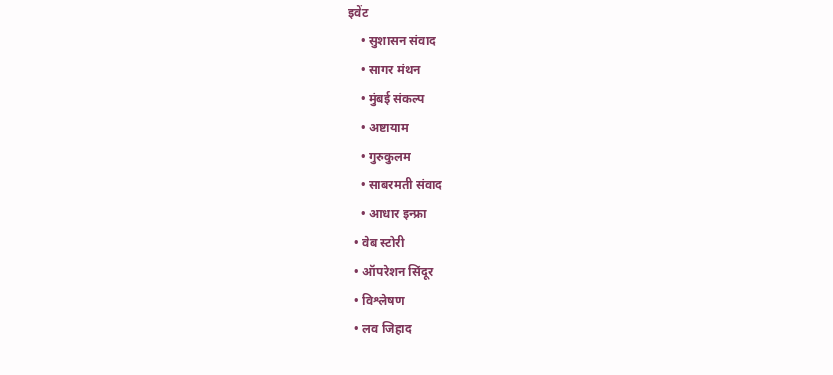इवेंट
    • सुशासन संवाद
    • सागर मंथन
    • मुंबई संकल्प
    • अष्टायाम
    • गुरुकुलम
    • साबरमती संवाद
    • आधार इन्फ्रा
  • वेब स्टोरी
  • ऑपरेशन सिंदूर
  • विश्लेषण
  • लव जिहाद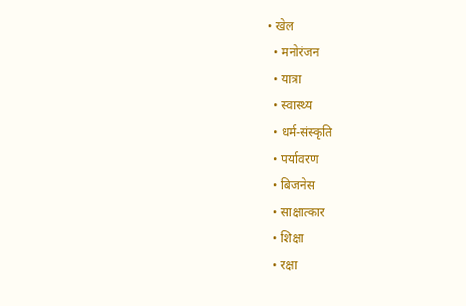• खेल
  • मनोरंजन
  • यात्रा
  • स्वास्थ्य
  • धर्म-संस्कृति
  • पर्यावरण
  • बिजनेस
  • साक्षात्कार
  • शिक्षा
  • रक्षा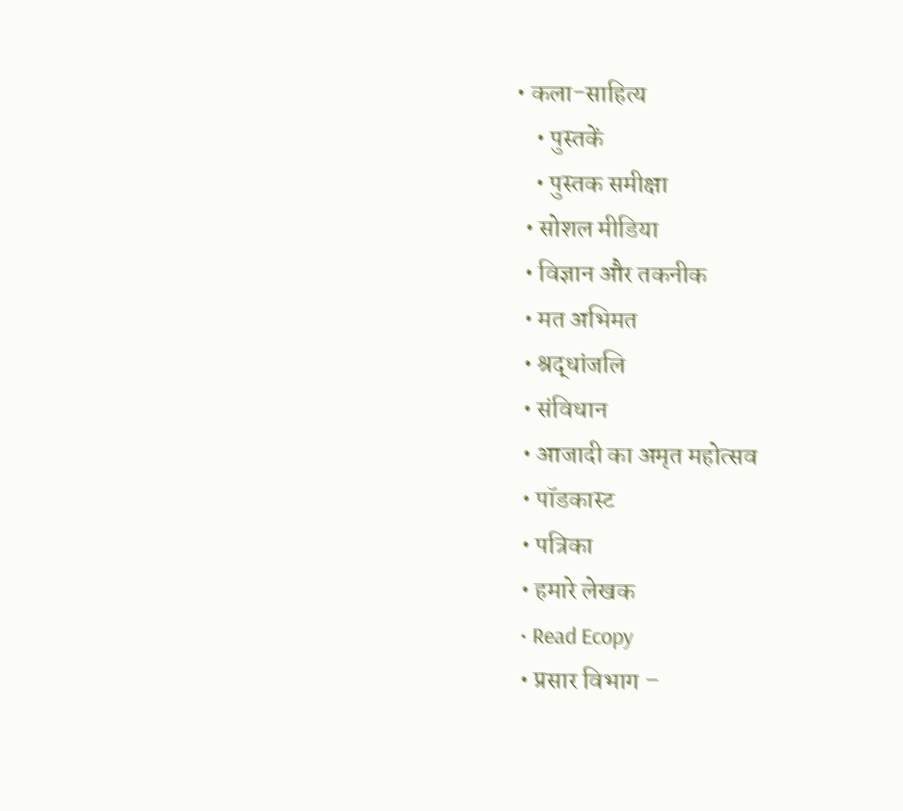• कला-साहित्य
    • पुस्तकें
    • पुस्तक समीक्षा
  • सोशल मीडिया
  • विज्ञान और तकनीक
  • मत अभिमत
  • श्रद्धांजलि
  • संविधान
  • आजादी का अमृत महोत्सव
  • पॉडकास्ट
  • पत्रिका
  • हमारे लेखक
  • Read Ecopy
  • प्रसार विभाग –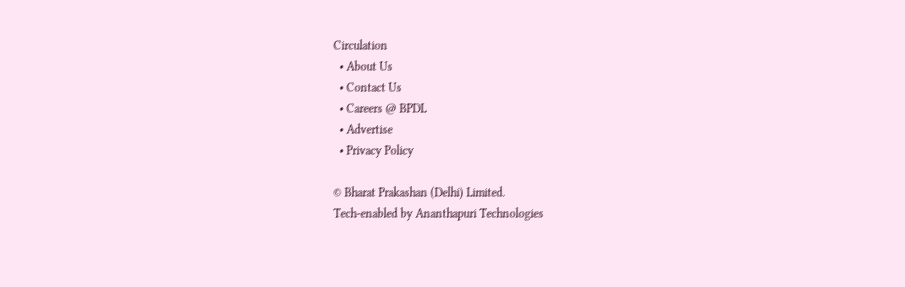Circulation
  • About Us
  • Contact Us
  • Careers @ BPDL
  • Advertise
  • Privacy Policy

© Bharat Prakashan (Delhi) Limited.
Tech-enabled by Ananthapuri Technologies